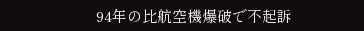94年の比航空機爆破で不起訴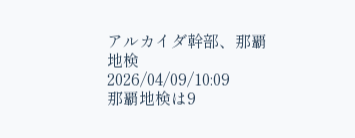アルカイダ幹部、那覇地検
2026/04/09/10:09
那覇地検は9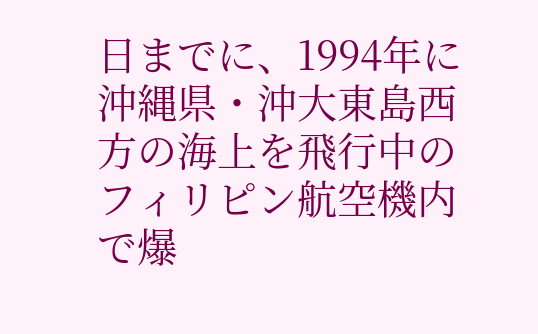日までに、1994年に沖縄県・沖大東島西方の海上を飛行中のフィリピン航空機内で爆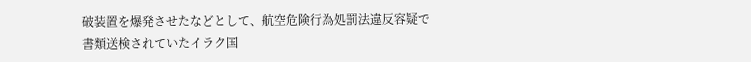破装置を爆発させたなどとして、航空危険行為処罰法違反容疑で書類送検されていたイラク国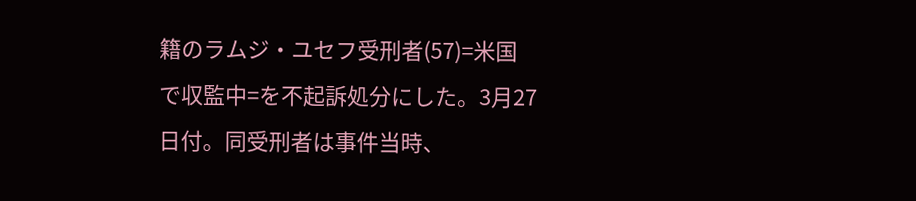籍のラムジ・ユセフ受刑者(57)=米国で収監中=を不起訴処分にした。3月27日付。同受刑者は事件当時、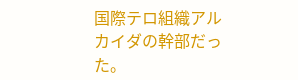国際テロ組織アルカイダの幹部だった。